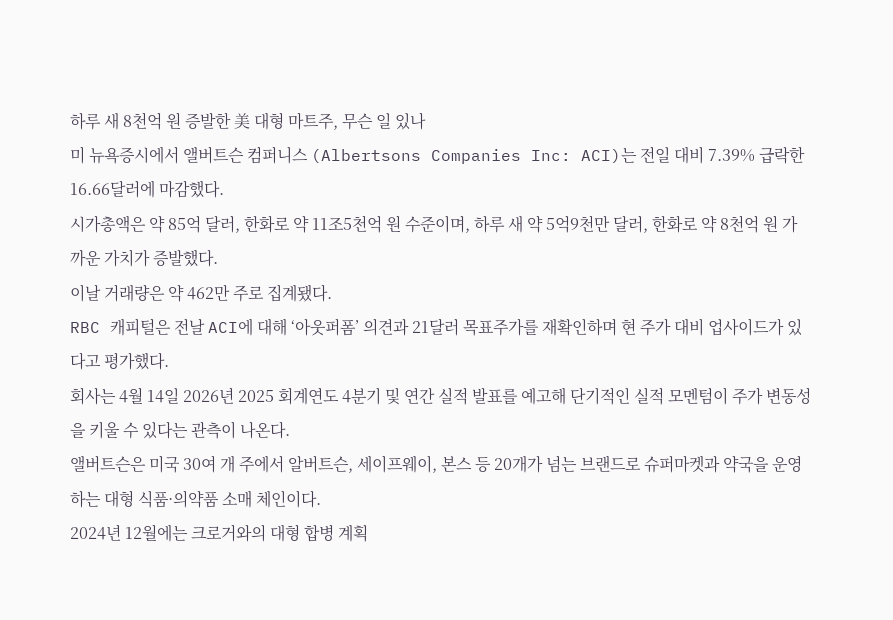하루 새 8천억 원 증발한 美 대형 마트주, 무슨 일 있나
미 뉴욕증시에서 앨버트슨 컴퍼니스 (Albertsons Companies Inc: ACI)는 전일 대비 7.39% 급락한 16.66달러에 마감했다.
시가총액은 약 85억 달러, 한화로 약 11조5천억 원 수준이며, 하루 새 약 5억9천만 달러, 한화로 약 8천억 원 가까운 가치가 증발했다.
이날 거래량은 약 462만 주로 집계됐다.
RBC 캐피털은 전날 ACI에 대해 ‘아웃퍼폼’ 의견과 21달러 목표주가를 재확인하며 현 주가 대비 업사이드가 있다고 평가했다.
회사는 4월 14일 2026년 2025 회계연도 4분기 및 연간 실적 발표를 예고해 단기적인 실적 모멘텀이 주가 변동성을 키울 수 있다는 관측이 나온다.
앨버트슨은 미국 30여 개 주에서 알버트슨, 세이프웨이, 본스 등 20개가 넘는 브랜드로 슈퍼마켓과 약국을 운영하는 대형 식품·의약품 소매 체인이다.
2024년 12월에는 크로거와의 대형 합병 계획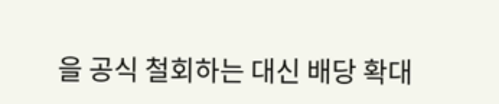을 공식 철회하는 대신 배당 확대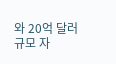와 20억 달러 규모 자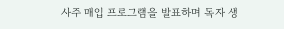사주 매입 프로그램을 발표하며 독자 생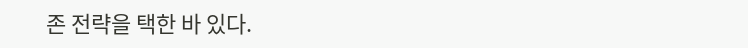존 전략을 택한 바 있다.